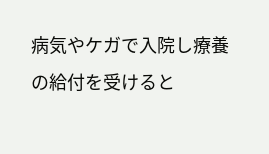病気やケガで入院し療養の給付を受けると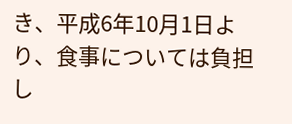き、平成6年10月1日より、食事については負担し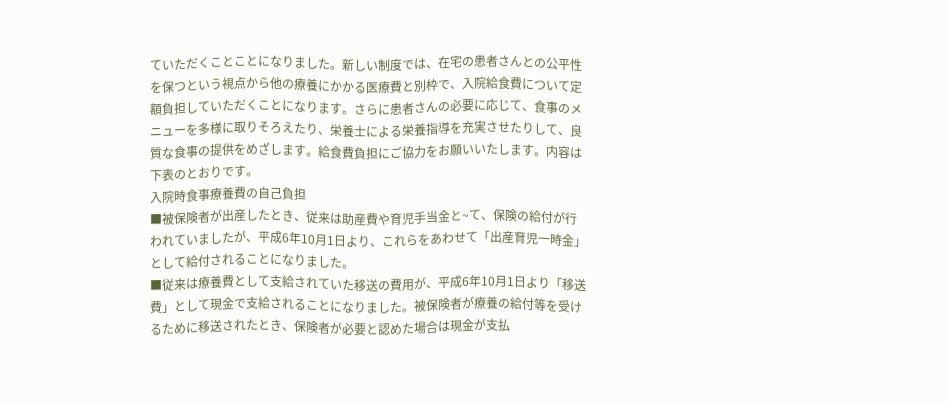ていただくことことになりました。新しい制度では、在宅の患者さんとの公平性を保つという視点から他の療養にかかる医療費と別枠で、入院給食費について定額負担していただくことになります。さらに患者さんの必要に応じて、食事のメニューを多様に取りそろえたり、栄養士による栄養指導を充実させたりして、良質な食事の提供をめざします。給食費負担にご協力をお願いいたします。内容は下表のとおりです。
入院時食事療養費の自己負担
■被保険者が出産したとき、従来は助産費や育児手当金と~て、保険の給付が行われていましたが、平成6年10月1日より、これらをあわせて「出産育児一時金」として給付されることになりました。
■従来は療養費として支給されていた移送の費用が、平成6年10月1日より「移送費」として現金で支給されることになりました。被保険者が療養の給付等を受けるために移送されたとき、保険者が必要と認めた場合は現金が支払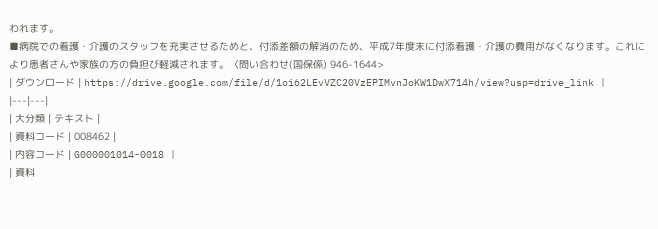われます。
■病院での看護・介護のスタッフを充実させるためと、付添差額の解消のため、平成7年度末に付添看護・介護の費用がなくなります。これにより患者さんや家族の方の負担び軽減されます。〈問い合わせ(国保係) 946-1644>
| ダウンロード | https://drive.google.com/file/d/1oi62LEvVZC20VzEPIMvnJoKW1DwX714h/view?usp=drive_link |
|---|---|
| 大分類 | テキスト |
| 資料コード | 008462 |
| 内容コード | G000001014-0018 |
| 資料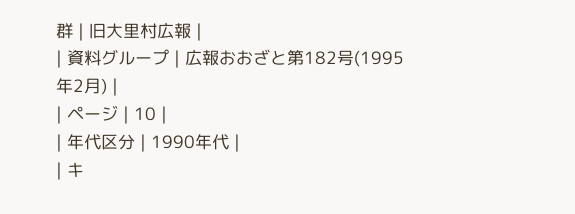群 | 旧大里村広報 |
| 資料グループ | 広報おおざと第182号(1995年2月) |
| ページ | 10 |
| 年代区分 | 1990年代 |
| キ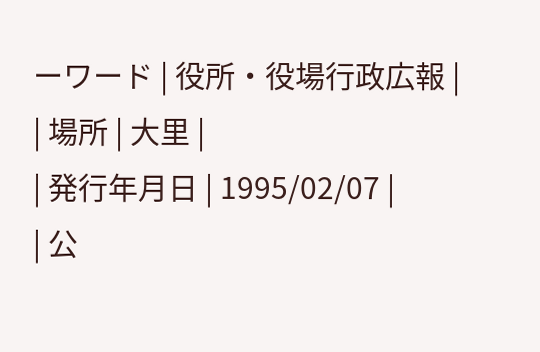ーワード | 役所・役場行政広報 |
| 場所 | 大里 |
| 発行年月日 | 1995/02/07 |
| 公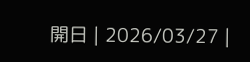開日 | 2026/03/27 |